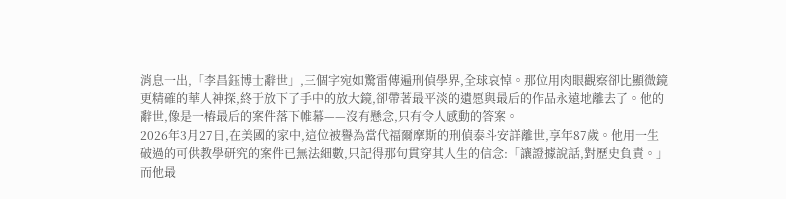消息一出,「李昌鈺博士辭世」,三個字宛如驚雷傳遍刑偵學界,全球哀悼。那位用肉眼觀察卻比顯微鏡更精確的華人神探,終于放下了手中的放大鏡,卻帶著最平淡的遺愿與最后的作品永遠地離去了。他的辭世,像是一樁最后的案件落下帷幕——沒有懸念,只有令人感動的答案。
2026年3月27日,在美國的家中,這位被譽為當代福爾摩斯的刑偵泰斗安詳離世,享年87歲。他用一生破過的可供教學研究的案件已無法細數,只記得那句貫穿其人生的信念:「讓證據說話,對歷史負責。」而他最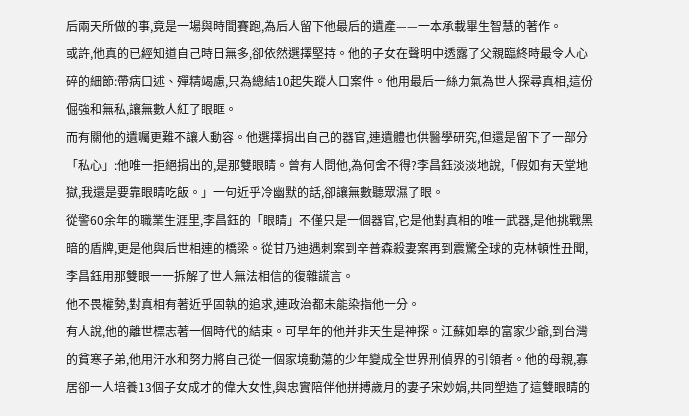后兩天所做的事,竟是一場與時間賽跑,為后人留下他最后的遺產——一本承載畢生智慧的著作。
或許,他真的已經知道自己時日無多,卻依然選擇堅持。他的子女在聲明中透露了父親臨終時最令人心碎的細節:帶病口述、殫精竭慮,只為總結10起失蹤人口案件。他用最后一絲力氣為世人探尋真相,這份倔強和無私,讓無數人紅了眼眶。
而有關他的遺囑更難不讓人動容。他選擇捐出自己的器官,連遺體也供醫學研究,但還是留下了一部分「私心」:他唯一拒絕捐出的,是那雙眼睛。曾有人問他,為何舍不得?李昌鈺淡淡地說,「假如有天堂地獄,我還是要靠眼睛吃飯。」一句近乎冷幽默的話,卻讓無數聽眾濕了眼。
從警60余年的職業生涯里,李昌鈺的「眼睛」不僅只是一個器官,它是他對真相的唯一武器,是他挑戰黑暗的盾牌,更是他與后世相連的橋梁。從甘乃迪遇刺案到辛普森殺妻案再到震驚全球的克林頓性丑聞,李昌鈺用那雙眼一一拆解了世人無法相信的復雜謊言。
他不畏權勢,對真相有著近乎固執的追求,連政治都未能染指他一分。
有人說,他的離世標志著一個時代的結束。可早年的他并非天生是神探。江蘇如皋的富家少爺,到台灣的貧寒子弟,他用汗水和努力將自己從一個家境動蕩的少年變成全世界刑偵界的引領者。他的母親,寡居卻一人培養13個子女成才的偉大女性,與忠實陪伴他拼搏歲月的妻子宋妙娟,共同塑造了這雙眼睛的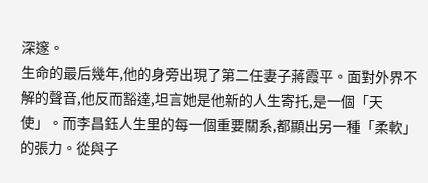深邃。
生命的最后幾年,他的身旁出現了第二任妻子蔣霞平。面對外界不解的聲音,他反而豁達,坦言她是他新的人生寄托,是一個「天使」。而李昌鈺人生里的每一個重要關系,都顯出另一種「柔軟」的張力。從與子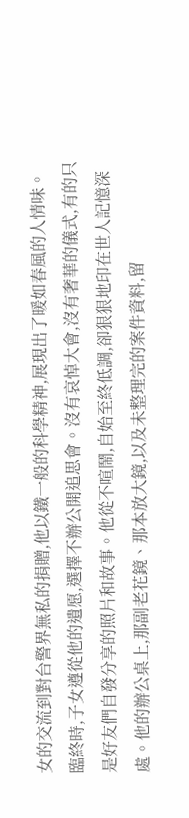女的交流到對台警界無私的捐贈,他以鐵一般的科學精神,展現出了暖如春風的人情味。
臨終時,子女遵從他的遺愿,選擇不辦公開追思會。沒有哀悼大會,沒有奢華的儀式,有的只是好友們自發分享的照片和故事。他從不喧鬧,自始至終低調,卻狠狠地印在世人記憶深處。他的辦公桌上,那副老花鏡、那本放大鏡,以及未整理完的案件資料,留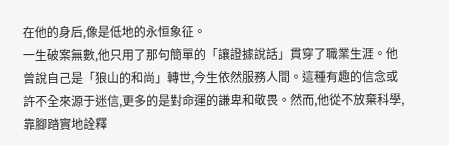在他的身后,像是低地的永恒象征。
一生破案無數,他只用了那句簡單的「讓證據說話」貫穿了職業生涯。他曾說自己是「狼山的和尚」轉世,今生依然服務人間。這種有趣的信念或許不全來源于迷信,更多的是對命運的謙卑和敬畏。然而,他從不放棄科學,靠腳踏實地詮釋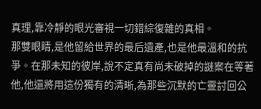真理,靠冷靜的眼光審視一切錯綜復雜的真相。
那雙眼睛,是他留給世界的最后遺產,也是他最溫和的抗爭。在那未知的彼岸,說不定真有尚未破掉的謎案在等著他,他還將用這份獨有的清晰,為那些沉默的亡靈討回公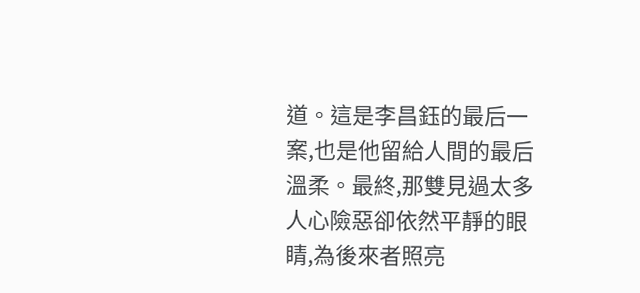道。這是李昌鈺的最后一案,也是他留給人間的最后溫柔。最終,那雙見過太多人心險惡卻依然平靜的眼睛,為後來者照亮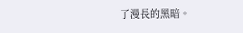了漫長的黑暗。